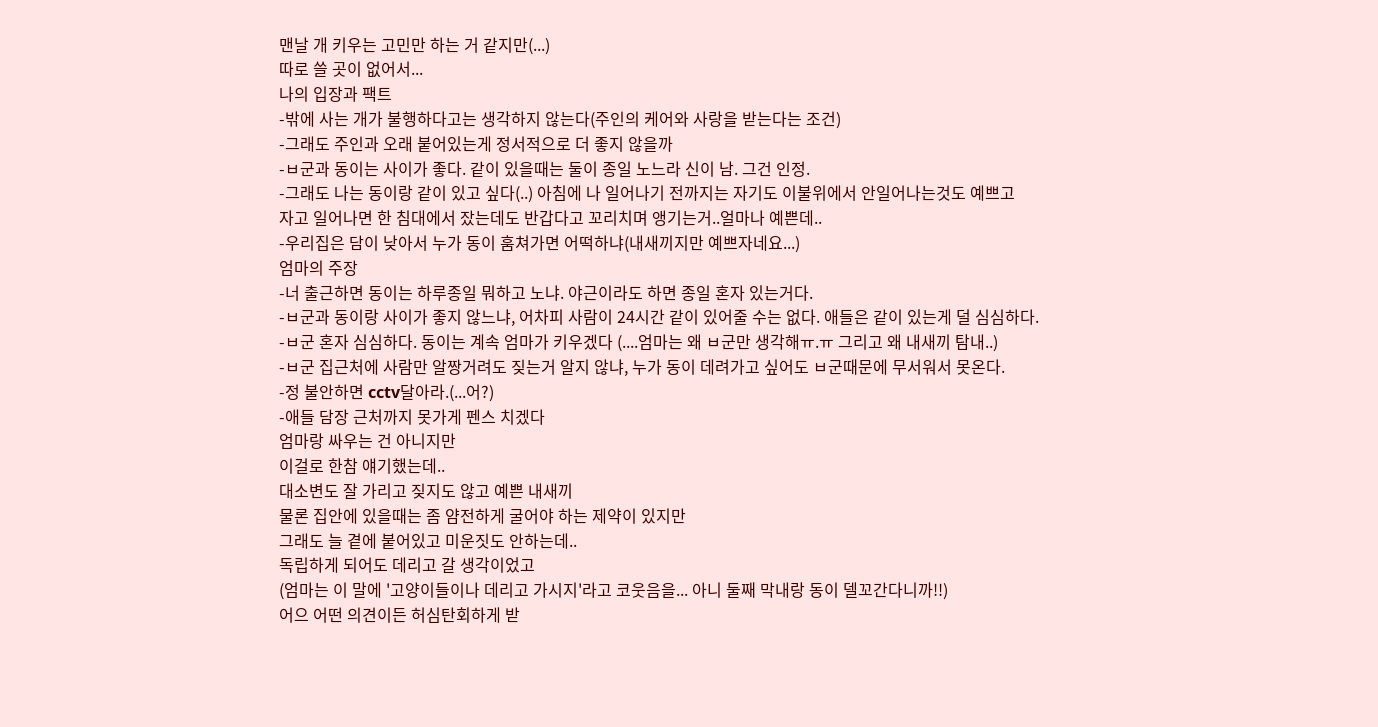맨날 개 키우는 고민만 하는 거 같지만(...)
따로 쓸 곳이 없어서...
나의 입장과 팩트
-밖에 사는 개가 불행하다고는 생각하지 않는다(주인의 케어와 사랑을 받는다는 조건)
-그래도 주인과 오래 붙어있는게 정서적으로 더 좋지 않을까
-ㅂ군과 동이는 사이가 좋다. 같이 있을때는 둘이 종일 노느라 신이 남. 그건 인정.
-그래도 나는 동이랑 같이 있고 싶다(..) 아침에 나 일어나기 전까지는 자기도 이불위에서 안일어나는것도 예쁘고
자고 일어나면 한 침대에서 잤는데도 반갑다고 꼬리치며 앵기는거..얼마나 예쁜데..
-우리집은 담이 낮아서 누가 동이 훔쳐가면 어떡하냐(내새끼지만 예쁘자네요...)
엄마의 주장
-너 출근하면 동이는 하루종일 뭐하고 노냐. 야근이라도 하면 종일 혼자 있는거다.
-ㅂ군과 동이랑 사이가 좋지 않느냐, 어차피 사람이 24시간 같이 있어줄 수는 없다. 애들은 같이 있는게 덜 심심하다.
-ㅂ군 혼자 심심하다. 동이는 계속 엄마가 키우겠다 (....엄마는 왜 ㅂ군만 생각해ㅠ.ㅠ 그리고 왜 내새끼 탐내..)
-ㅂ군 집근처에 사람만 알짱거려도 짖는거 알지 않냐, 누가 동이 데려가고 싶어도 ㅂ군때문에 무서워서 못온다.
-정 불안하면 cctv달아라.(...어?)
-애들 담장 근처까지 못가게 펜스 치겠다
엄마랑 싸우는 건 아니지만
이걸로 한참 얘기했는데..
대소변도 잘 가리고 짖지도 않고 예쁜 내새끼
물론 집안에 있을때는 좀 얌전하게 굴어야 하는 제약이 있지만
그래도 늘 곁에 붙어있고 미운짓도 안하는데..
독립하게 되어도 데리고 갈 생각이었고
(엄마는 이 말에 '고양이들이나 데리고 가시지'라고 코웃음을... 아니 둘째 막내랑 동이 델꼬간다니까!!)
어으 어떤 의견이든 허심탄회하게 받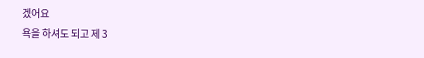겠어요
욕을 하셔도 되고 제 3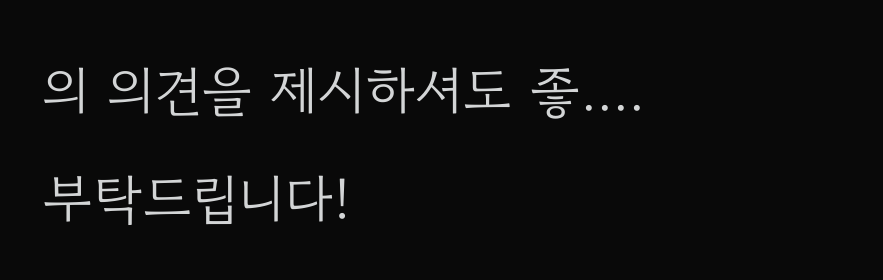의 의견을 제시하셔도 좋....
부탁드립니다!